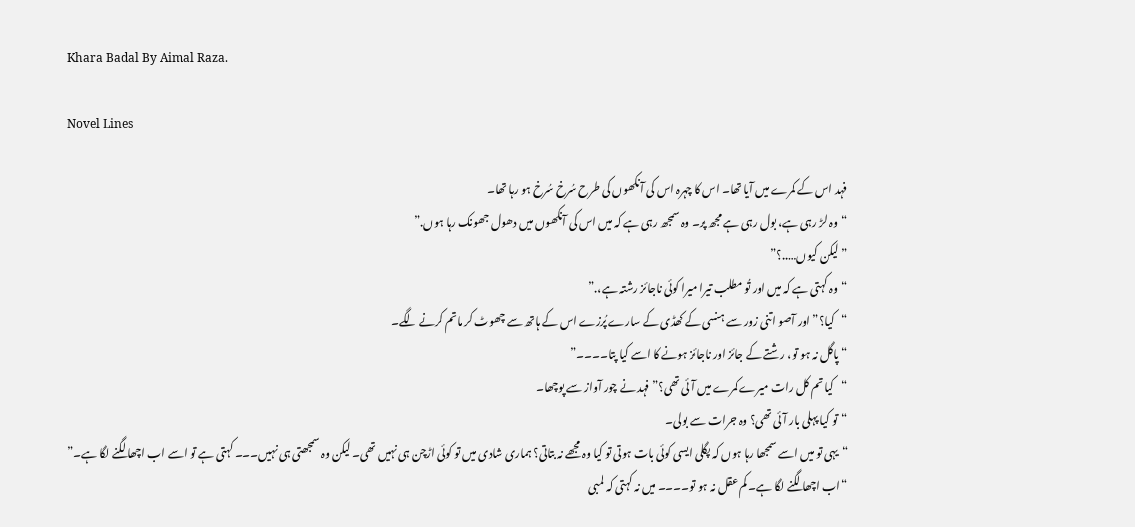Khara Badal By Aimal Raza.

Novel Lines

فہد اس کے کمرے میں آیا تھا۔ اس کا چہرہ اس کی آنکھوں کی طرح سُرخ سُرخ ہو رہا تھا۔
“وہ لڑ رہی ہے، بول رہی ہے مجھ پر۔ وہ سمجھ رہی ہے کہ میں اس کی آنکھوں میں دھول جھونک رہا ہوں.”
” لیکن کیوں…..؟”
“وہ کہتی ہے کہ میں اور تُو مطلب تیرا میرا کوئی ناجائز رشتہ ہے،.”
“کیا؟” اور آصو اتنی زور سے ہنسی کے کھڈی کے سارے پُرزے اس کے ہاتھ سے چھوٹ کر ماتم کرنے لگے۔
“پاگل نہ ہو تو، رشتے کے جائز اور ناجائز ہونے کا اسے کیا پتا۔۔۔۔”
“کیا تم کل رات میرے کمرے میں آئی تھی؟”فہد نے چور آواز سے پوچھا۔
“تو کیا پہلی بار آئی تھی؟ وہ جرات سے بولی۔
“یہی تو میں اسے سمجھا رہا ہوں کہ پگلی ایسی کوئی بات ہوتی تو کیا وہ مجھے نہ بتاتی؟ ہماری شادی میں تو کوئی اڑچن ہی نہیں تھی۔ لیکن وہ سمجھتی ہی نہیں۔۔۔ کہتی ہے تو اسے اب اچھا لگنے لگا ہے۔”
“اب اچھا لگنے لگا ہے۔ کم عقل نہ ہو تو۔۔۔۔ میں نہ کہتی کہ لمبی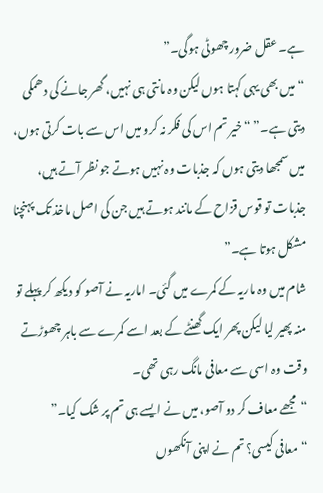ہے۔ عقل ضرور چھوٹی ہوگی۔”
“میں بھی یہی کہتا ہوں لیکن وہ مانتی ہی نہیں، گھر جانے کی دھمکی دیتی ہے۔” “خیر تم اس کی فکر نہ کرو میں اس سے بات کرتی ہوں، میں سمجھا دیتی ہوں کہ جذبات وہ نہیں ہوتے جو نظر آتے ہیں، جذبات تو قوس قزاح کے مانند ہوتے ہیں جن کی اصل ماخذ تک پہنچنا مشکل ہوتا ہے۔”
شام میں وہ ماریہ کے کمرے میں گئی۔ اماریہ نے آصو کو دیکھ کر پہلے تو منہ پھیر لیا لیکن پھر ایک گھنٹے کے بعد اسے کمرے سے باہر چھوڑتے وقت وہ اسی سے معافی مانگ رہی تھی۔
“مجھے معاف کر دو آصو، میں نے ایسے ہی تم پر شک کیا۔”
“معافی کیسی؟ تم نے اپنی آنکھوں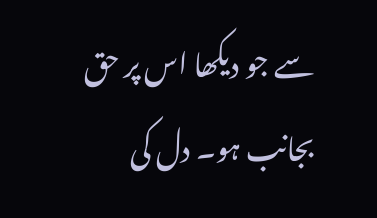سے جو دیکھا اس پر حق بجانب ہو۔ دل کی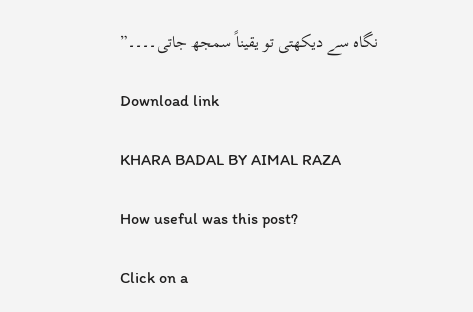نگاہ سے دیکھتی تو یقیناً سمجھ جاتی۔۔۔۔”

Download link

KHARA BADAL BY AIMAL RAZA

How useful was this post?

Click on a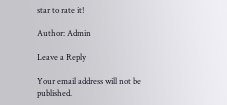star to rate it!

Author: Admin

Leave a Reply

Your email address will not be published.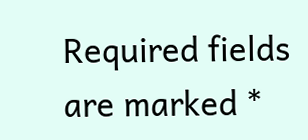Required fields are marked *